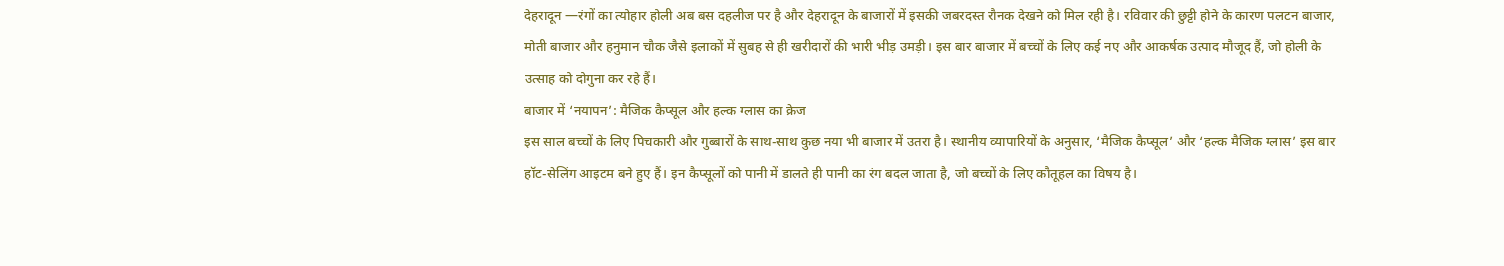देहरादून —रंगों का त्योहार होली अब बस दहलीज पर है और देहरादून के बाजारों में इसकी जबरदस्त रौनक देखने को मिल रही है। रविवार की छुट्टी होने के कारण पलटन बाजार, मोती बाजार और हनुमान चौक जैसे इलाकों में सुबह से ही खरीदारों की भारी भीड़ उमड़ी। इस बार बाजार में बच्चों के लिए कई नए और आकर्षक उत्पाद मौजूद हैं, जो होली के उत्साह को दोगुना कर रहे हैं।
बाजार में ‘नयापन’: मैजिक कैप्सूल और हल्क ग्लास का क्रेज
इस साल बच्चों के लिए पिचकारी और गुब्बारों के साथ-साथ कुछ नया भी बाजार में उतरा है। स्थानीय व्यापारियों के अनुसार, ‘मैजिक कैप्सूल’ और ‘हल्क मैजिक ग्लास’ इस बार हॉट-सेलिंग आइटम बने हुए हैं। इन कैप्सूलों को पानी में डालते ही पानी का रंग बदल जाता है, जो बच्चों के लिए कौतूहल का विषय है।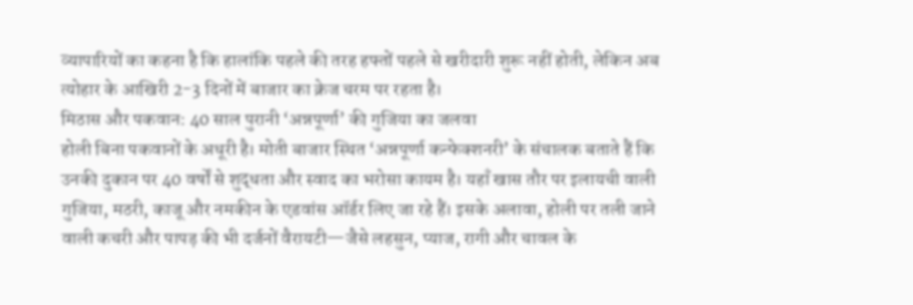व्यापारियों का कहना है कि हालांकि पहले की तरह हफ्तों पहले से खरीदारी शुरू नहीं होती, लेकिन अब त्योहार के आखिरी 2-3 दिनों में बाजार का क्रेज चरम पर रहता है।
मिठास और पकवान: 40 साल पुरानी ‘अन्नपूर्णा’ की गुजिया का जलवा
होली बिना पकवानों के अधूरी है। मोती बाजार स्थित ‘अन्नपूर्णा कन्फेक्शनरी’ के संचालक बताते हैं कि उनकी दुकान पर 40 वर्षों से शुद्धता और स्वाद का भरोसा कायम है। यहाँ खास तौर पर इलायची वाली गुजिया, मठरी, काजू और नमकीन के एडवांस ऑर्डर लिए जा रहे हैं। इसके अलावा, होली पर तली जाने वाली कचरी और पापड़ की भी दर्जनों वैरायटी—जैसे लहसुन, प्याज, रागी और चावल के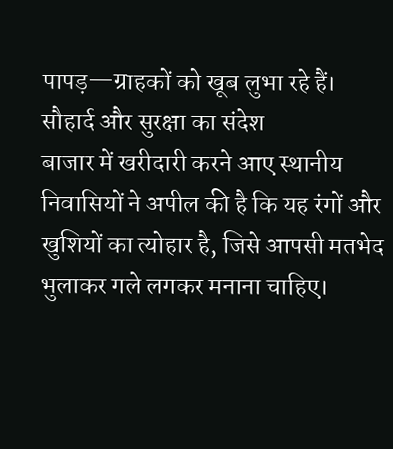पापड़—ग्राहकों को खूब लुभा रहे हैं।
सौहार्द और सुरक्षा का संदेश
बाजार में खरीदारी करने आए स्थानीय निवासियों ने अपील की है कि यह रंगों और खुशियों का त्योहार है, जिसे आपसी मतभेद भुलाकर गले लगकर मनाना चाहिए।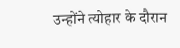उन्होंने त्योहार के दौरान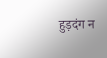हुड़दंग न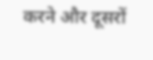करने और दूसरों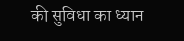की सुविधा का ध्यान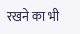रखने का भी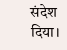संदेश दिया।